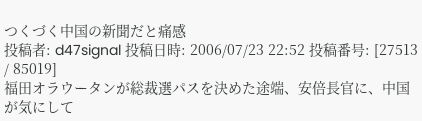つくづく中国の新聞だと痛感
投稿者: d47signal 投稿日時: 2006/07/23 22:52 投稿番号: [27513 / 85019]
福田オラウータンが総裁選パスを決めた途端、安倍長官に、中国が気にして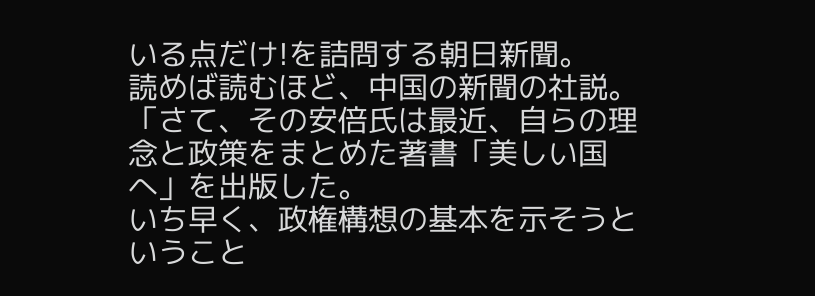いる点だけ!を詰問する朝日新聞。
読めば読むほど、中国の新聞の社説。
「さて、その安倍氏は最近、自らの理念と政策をまとめた著書「美しい国へ」を出版した。
いち早く、政権構想の基本を示そうということ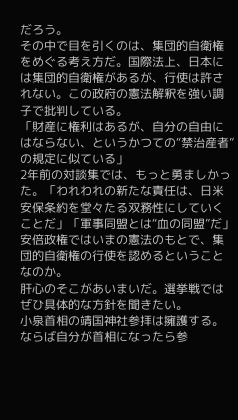だろう。
その中で目を引くのは、集団的自衛権をめぐる考え方だ。国際法上、日本には集団的自衛権があるが、行使は許されない。この政府の憲法解釈を強い調子で批判している。
「財産に権利はあるが、自分の自由にはならない、というかつての“禁治産者”の規定に似ている」
2年前の対談集では、もっと勇ましかった。「われわれの新たな責任は、日米安保条約を堂々たる双務性にしていくことだ」「軍事同盟とは“血の同盟”だ」
安倍政権ではいまの憲法のもとで、集団的自衛権の行使を認めるということなのか。
肝心のそこがあいまいだ。選挙戦ではぜひ具体的な方針を聞きたい。
小泉首相の靖国神社参拝は擁護する。ならば自分が首相になったら参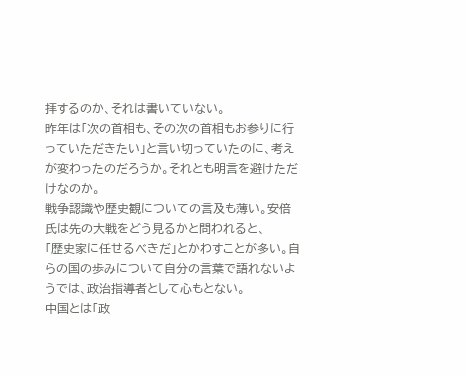拝するのか、それは書いていない。
昨年は「次の首相も、その次の首相もお参りに行っていただきたい」と言い切っていたのに、考えが変わったのだろうか。それとも明言を避けただけなのか。
戦争認識や歴史観についての言及も薄い。安倍氏は先の大戦をどう見るかと問われると、
「歴史家に任せるべきだ」とかわすことが多い。自らの国の歩みについて自分の言葉で語れないようでは、政治指導者として心もとない。
中国とは「政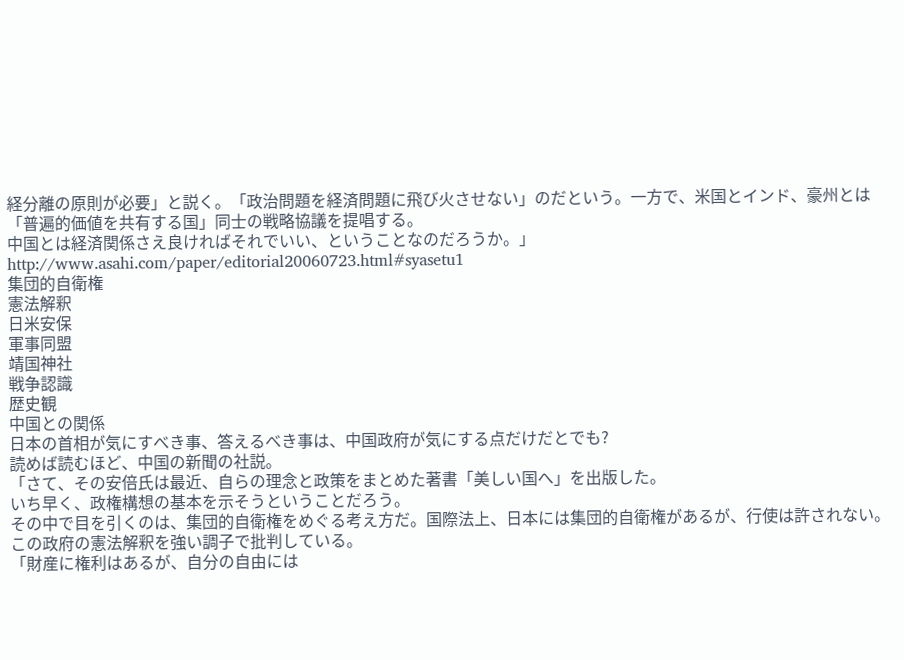経分離の原則が必要」と説く。「政治問題を経済問題に飛び火させない」のだという。一方で、米国とインド、豪州とは「普遍的価値を共有する国」同士の戦略協議を提唱する。
中国とは経済関係さえ良ければそれでいい、ということなのだろうか。」
http://www.asahi.com/paper/editorial20060723.html#syasetu1
集団的自衛権
憲法解釈
日米安保
軍事同盟
靖国神社
戦争認識
歴史観
中国との関係
日本の首相が気にすべき事、答えるべき事は、中国政府が気にする点だけだとでも?
読めば読むほど、中国の新聞の社説。
「さて、その安倍氏は最近、自らの理念と政策をまとめた著書「美しい国へ」を出版した。
いち早く、政権構想の基本を示そうということだろう。
その中で目を引くのは、集団的自衛権をめぐる考え方だ。国際法上、日本には集団的自衛権があるが、行使は許されない。この政府の憲法解釈を強い調子で批判している。
「財産に権利はあるが、自分の自由には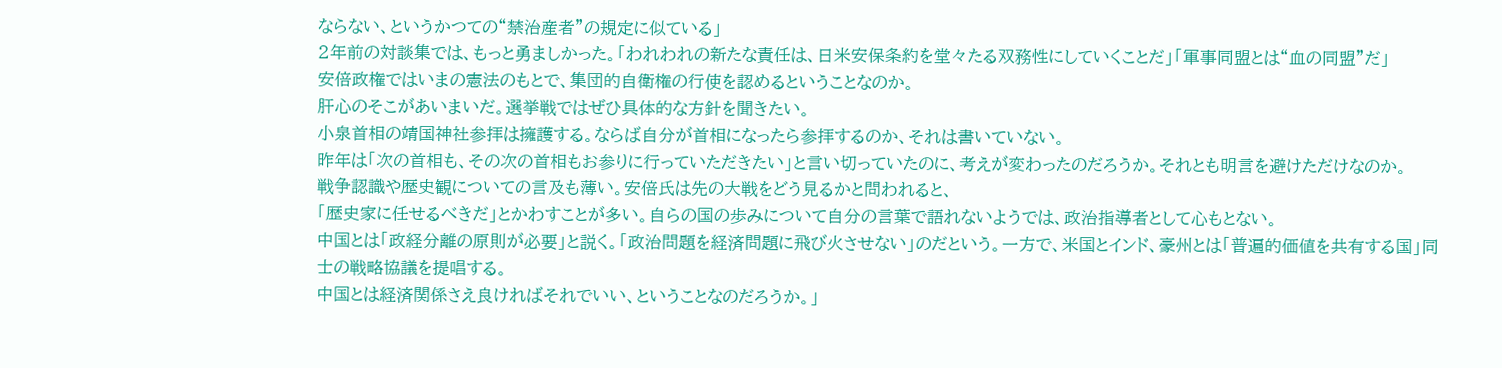ならない、というかつての“禁治産者”の規定に似ている」
2年前の対談集では、もっと勇ましかった。「われわれの新たな責任は、日米安保条約を堂々たる双務性にしていくことだ」「軍事同盟とは“血の同盟”だ」
安倍政権ではいまの憲法のもとで、集団的自衛権の行使を認めるということなのか。
肝心のそこがあいまいだ。選挙戦ではぜひ具体的な方針を聞きたい。
小泉首相の靖国神社参拝は擁護する。ならば自分が首相になったら参拝するのか、それは書いていない。
昨年は「次の首相も、その次の首相もお参りに行っていただきたい」と言い切っていたのに、考えが変わったのだろうか。それとも明言を避けただけなのか。
戦争認識や歴史観についての言及も薄い。安倍氏は先の大戦をどう見るかと問われると、
「歴史家に任せるべきだ」とかわすことが多い。自らの国の歩みについて自分の言葉で語れないようでは、政治指導者として心もとない。
中国とは「政経分離の原則が必要」と説く。「政治問題を経済問題に飛び火させない」のだという。一方で、米国とインド、豪州とは「普遍的価値を共有する国」同士の戦略協議を提唱する。
中国とは経済関係さえ良ければそれでいい、ということなのだろうか。」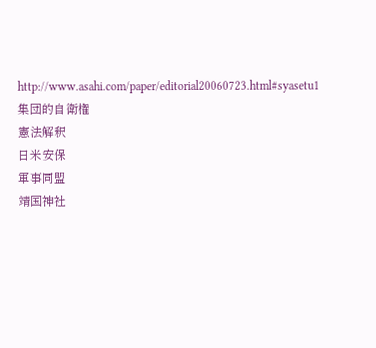http://www.asahi.com/paper/editorial20060723.html#syasetu1
集団的自衛権
憲法解釈
日米安保
軍事同盟
靖国神社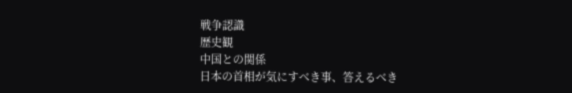戦争認識
歴史観
中国との関係
日本の首相が気にすべき事、答えるべき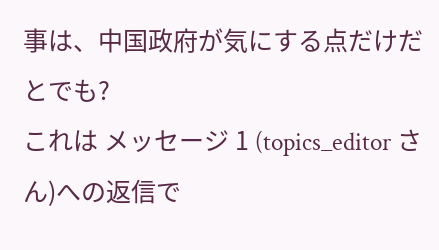事は、中国政府が気にする点だけだとでも?
これは メッセージ 1 (topics_editor さん)への返信で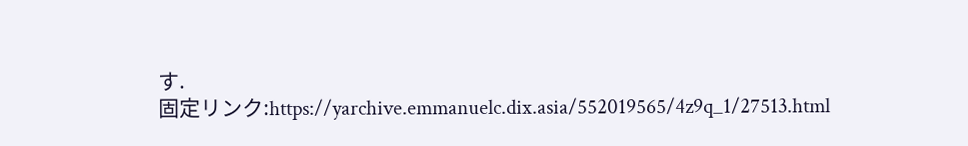す.
固定リンク:https://yarchive.emmanuelc.dix.asia/552019565/4z9q_1/27513.html